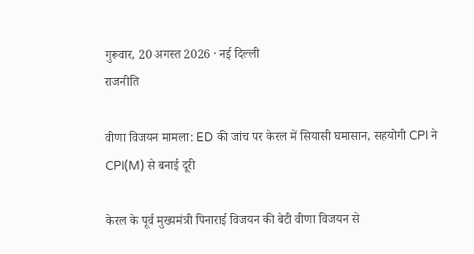गुरूवार, 20 अगस्त 2026 · नई दिल्ली
राजनीति

वीणा विजयन मामला: ED की जांच पर केरल में सियासी घमासान, सहयोगी CPI ने CPI(M) से बनाई दूरी

केरल के पूर्व मुख्यमंत्री पिनाराई विजयन की बेटी वीणा विजयन से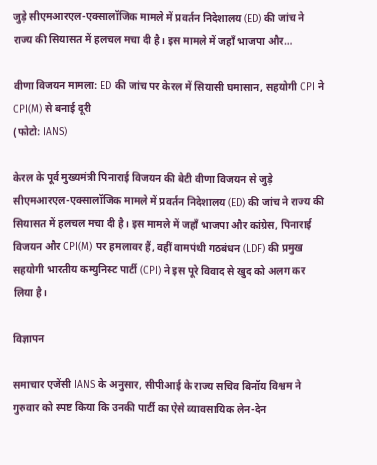जुड़े सीएमआरएल-एक्सालॉजिक मामले में प्रवर्तन निदेशालय (ED) की जांच ने राज्य की सियासत में हलचल मचा दी है। इस मामले में जहाँ भाजपा और…

वीणा विजयन मामला: ED की जांच पर केरल में सियासी घमासान, सहयोगी CPI ने CPI(M) से बनाई दूरी
(फोटो: IANS)

केरल के पूर्व मुख्यमंत्री पिनाराई विजयन की बेटी वीणा विजयन से जुड़े सीएमआरएल-एक्सालॉजिक मामले में प्रवर्तन निदेशालय (ED) की जांच ने राज्य की सियासत में हलचल मचा दी है। इस मामले में जहाँ भाजपा और कांग्रेस, पिनाराई विजयन और CPI(M) पर हमलावर हैं, वहीं वामपंथी गठबंधन (LDF) की प्रमुख सहयोगी भारतीय कम्युनिस्ट पार्टी (CPI) ने इस पूरे विवाद से खुद को अलग कर लिया है।

विज्ञापन

समाचार एजेंसी IANS के अनुसार, सीपीआई के राज्य सचिव बिनॉय विश्वम ने गुरुवार को स्पष्ट किया कि उनकी पार्टी का ऐसे व्यावसायिक लेन-देन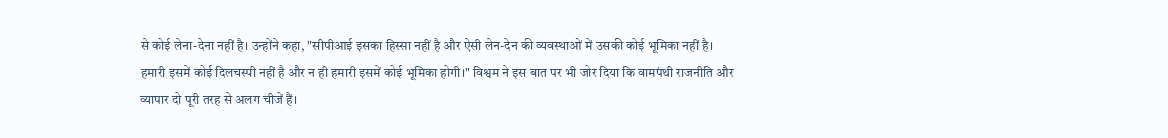से कोई लेना-देना नहीं है। उन्होंने कहा, "सीपीआई इसका हिस्सा नहीं है और ऐसी लेन-देन की व्यवस्थाओं में उसकी कोई भूमिका नहीं है। हमारी इसमें कोई दिलचस्पी नहीं है और न ही हमारी इसमें कोई भूमिका होगी।" विश्वम ने इस बात पर भी जोर दिया कि वामपंथी राजनीति और व्यापार दो पूरी तरह से अलग चीजें हैं।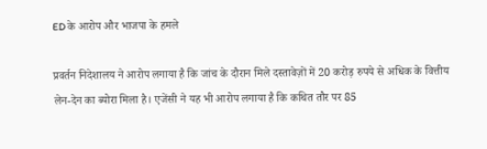ED के आरोप और भाजपा के हमले

प्रवर्तन निदेशालय ने आरोप लगाया है कि जांच के दौरान मिले दस्तावेज़ों में 20 करोड़ रुपये से अधिक के वित्तीय लेन-देन का ब्योरा मिला है। एजेंसी ने यह भी आरोप लगाया है कि कथित तौर पर 85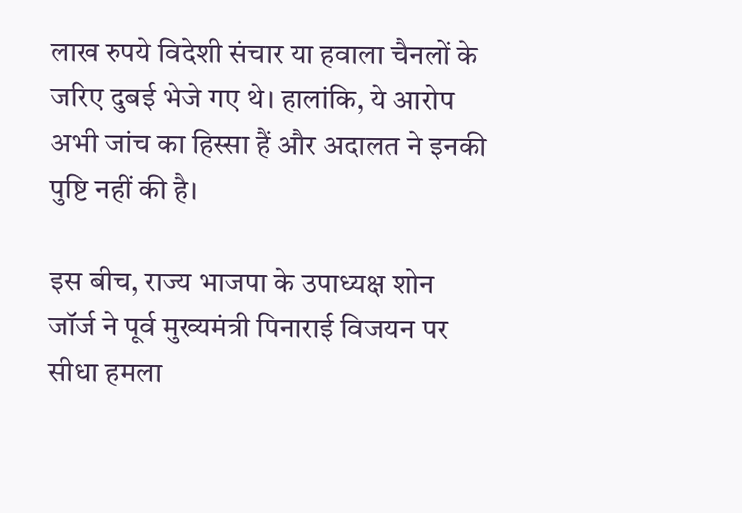लाख रुपये विदेशी संचार या हवाला चैनलों के जरिए दुबई भेजे गए थे। हालांकि, ये आरोप अभी जांच का हिस्सा हैं और अदालत ने इनकी पुष्टि नहीं की है।

इस बीच, राज्य भाजपा के उपाध्यक्ष शोन जॉर्ज ने पूर्व मुख्यमंत्री पिनाराई विजयन पर सीधा हमला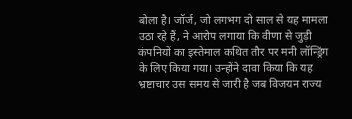बोला है। जॉर्ज, जो लगभग दो साल से यह मामला उठा रहे हैं, ने आरोप लगाया कि वीणा से जुड़ी कंपनियों का इस्तेमाल कथित तौर पर मनी लॉन्ड्रिंग के लिए किया गया। उन्होंने दावा किया कि यह भ्रष्टाचार उस समय से जारी है जब विजयन राज्य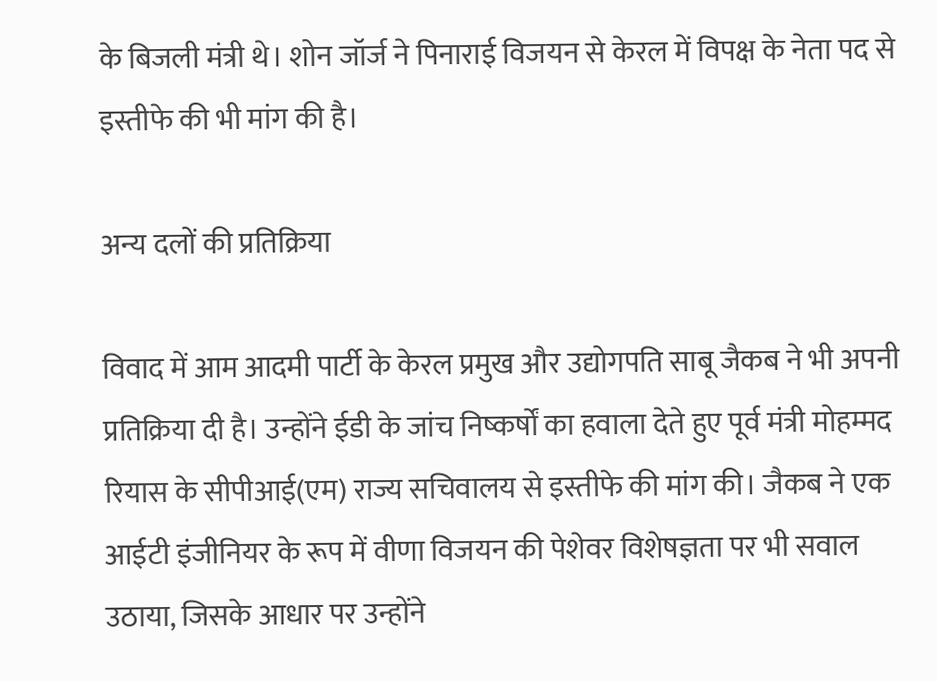के बिजली मंत्री थे। शोन जॉर्ज ने पिनाराई विजयन से केरल में विपक्ष के नेता पद से इस्तीफे की भी मांग की है।

अन्य दलों की प्रतिक्रिया

विवाद में आम आदमी पार्टी के केरल प्रमुख और उद्योगपति साबू जैकब ने भी अपनी प्रतिक्रिया दी है। उन्होंने ईडी के जांच निष्कर्षों का हवाला देते हुए पूर्व मंत्री मोहम्मद रियास के सीपीआई(एम) राज्य सचिवालय से इस्तीफे की मांग की। जैकब ने एक आईटी इंजीनियर के रूप में वीणा विजयन की पेशेवर विशेषज्ञता पर भी सवाल उठाया, जिसके आधार पर उन्होंने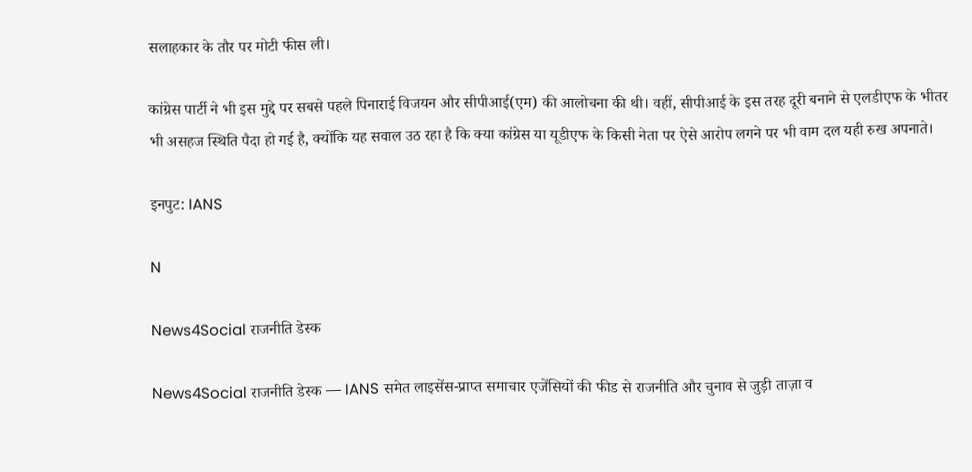सलाहकार के तौर पर मोटी फीस ली।

कांग्रेस पार्टी ने भी इस मुद्दे पर सबसे पहले पिनाराई विजयन और सीपीआई(एम) की आलोचना की थी। वहीं, सीपीआई के इस तरह दूरी बनाने से एलडीएफ के भीतर भी असहज स्थिति पैदा हो गई है, क्योंकि यह सवाल उठ रहा है कि क्या कांग्रेस या यूडीएफ के किसी नेता पर ऐसे आरोप लगने पर भी वाम दल यही रुख अपनाते।

इनपुट: IANS

N

News4Social राजनीति डेस्क

News4Social राजनीति डेस्क — IANS समेत लाइसेंस-प्राप्त समाचार एजेंसियों की फीड से राजनीति और चुनाव से जुड़ी ताज़ा व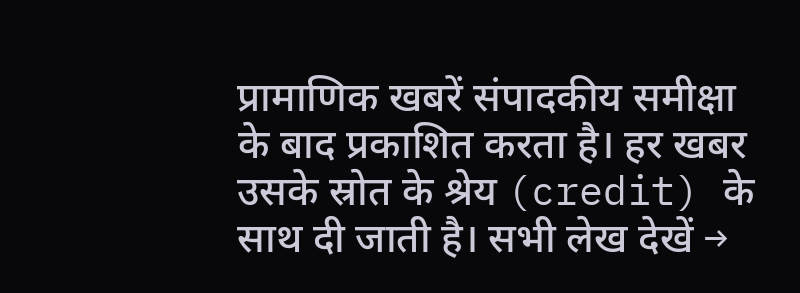प्रामाणिक खबरें संपादकीय समीक्षा के बाद प्रकाशित करता है। हर खबर उसके स्रोत के श्रेय (credit) के साथ दी जाती है। सभी लेख देखें →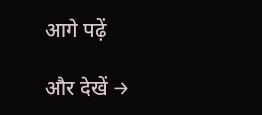आगे पढ़ें

और देखें →